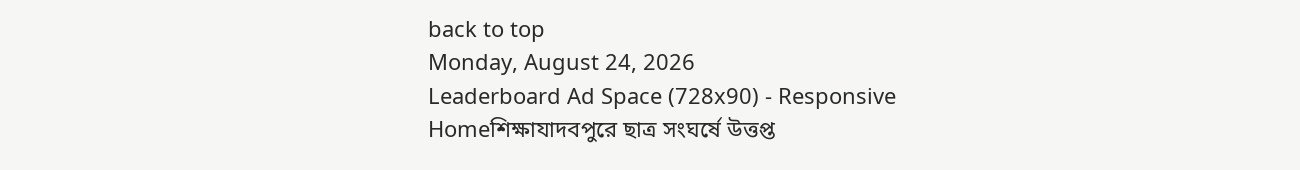back to top
Monday, August 24, 2026
Leaderboard Ad Space (728x90) - Responsive
Homeশিক্ষাযাদবপুরে ছাত্র সংঘর্ষে উত্তপ্ত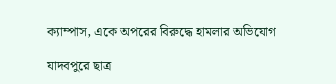ক্যাম্পাস, একে অপরের বিরুদ্ধে হামলার অভিযোগ

যাদবপুরে ছাত্র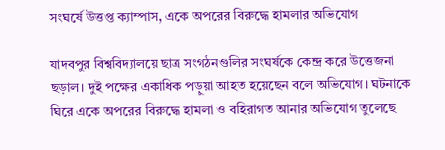সংঘর্ষে উত্তপ্ত ক্যাম্পাস, একে অপরের বিরুদ্ধে হামলার অভিযোগ

যাদবপুর বিশ্ববিদ্যালয়ে ছাত্র সংগঠনগুলির সংঘর্ষকে কেন্দ্র করে উত্তেজনা ছড়াল। দুই পক্ষের একাধিক পড়ুয়া আহত হয়েছেন বলে অভিযোগ। ঘটনাকে ঘিরে একে অপরের বিরুদ্ধে হামলা ও বহিরাগত আনার অভিযোগ তুলেছে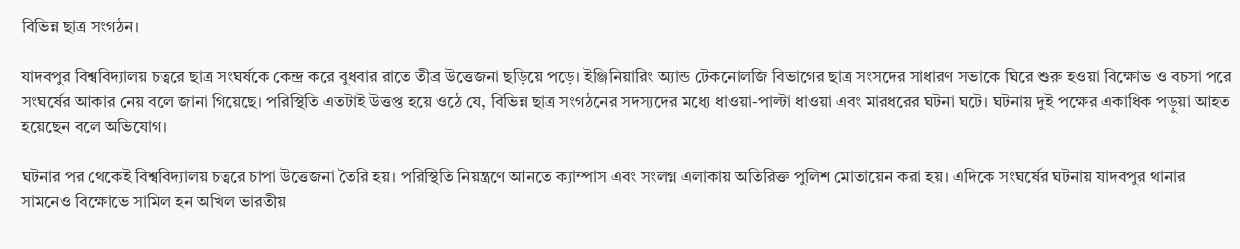বিভিন্ন ছাত্র সংগঠন।

যাদবপুর বিশ্ববিদ্যালয় চত্বরে ছাত্র সংঘর্ষকে কেন্দ্র করে বুধবার রাতে তীব্র উত্তেজনা ছড়িয়ে পড়ে। ইঞ্জিনিয়ারিং অ্যান্ড টেকনোলজি বিভাগের ছাত্র সংসদের সাধারণ সভাকে ঘিরে শুরু হওয়া বিক্ষোভ ও বচসা পরে সংঘর্ষের আকার নেয় বলে জানা গিয়েছে। পরিস্থিতি এতটাই উত্তপ্ত হয়ে ওঠে যে, বিভিন্ন ছাত্র সংগঠনের সদস্যদের মধ্যে ধাওয়া-পাল্টা ধাওয়া এবং মারধরের ঘটনা ঘটে। ঘটনায় দুই পক্ষের একাধিক পড়ুয়া আহত হয়েছেন বলে অভিযোগ।

ঘটনার পর থেকেই বিশ্ববিদ্যালয় চত্বরে চাপা উত্তেজনা তৈরি হয়। পরিস্থিতি নিয়ন্ত্রণে আনতে ক্যাম্পাস এবং সংলগ্ন এলাকায় অতিরিক্ত পুলিশ মোতায়েন করা হয়। এদিকে সংঘর্ষের ঘটনায় যাদবপুর থানার সামনেও বিক্ষোভে সামিল হন অখিল ভারতীয়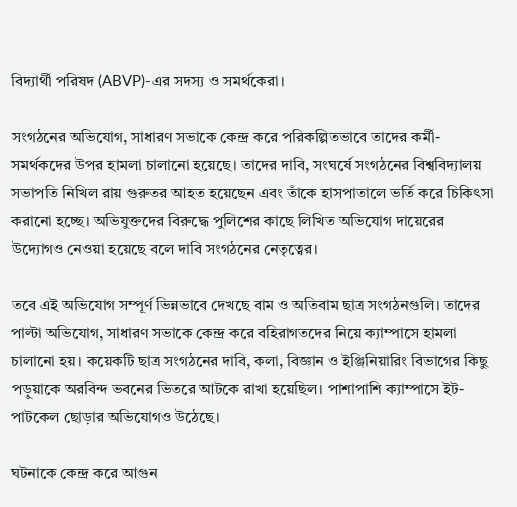বিদ্যার্থী পরিষদ (ABVP)-এর সদস্য ও সমর্থকেরা।

সংগঠনের অভিযোগ, সাধারণ সভাকে কেন্দ্র করে পরিকল্পিতভাবে তাদের কর্মী-সমর্থকদের উপর হামলা চালানো হয়েছে। তাদের দাবি, সংঘর্ষে সংগঠনের বিশ্ববিদ্যালয় সভাপতি নিখিল রায় গুরুতর আহত হয়েছেন এবং তাঁকে হাসপাতালে ভর্তি করে চিকিৎসা করানো হচ্ছে। অভিযুক্তদের বিরুদ্ধে পুলিশের কাছে লিখিত অভিযোগ দায়েরের উদ্যোগও নেওয়া হয়েছে বলে দাবি সংগঠনের নেতৃত্বের।

তবে এই অভিযোগ সম্পূর্ণ ভিন্নভাবে দেখছে বাম ও অতিবাম ছাত্র সংগঠনগুলি। তাদের পাল্টা অভিযোগ, সাধারণ সভাকে কেন্দ্র করে বহিরাগতদের নিয়ে ক্যাম্পাসে হামলা চালানো হয়। কয়েকটি ছাত্র সংগঠনের দাবি, কলা, বিজ্ঞান ও ইঞ্জিনিয়ারিং বিভাগের কিছু পড়ুয়াকে অরবিন্দ ভবনের ভিতরে আটকে রাখা হয়েছিল। পাশাপাশি ক্যাম্পাসে ইট-পাটকেল ছোড়ার অভিযোগও উঠেছে।

ঘটনাকে কেন্দ্র করে আগুন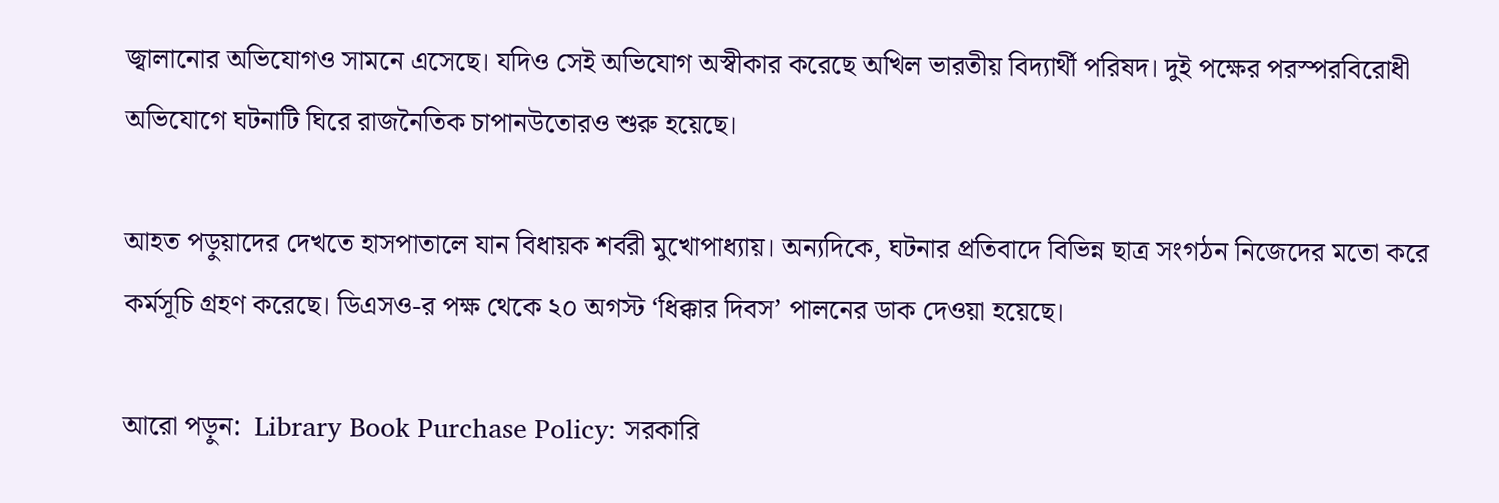জ্বালানোর অভিযোগও সামনে এসেছে। যদিও সেই অভিযোগ অস্বীকার করেছে অখিল ভারতীয় বিদ্যার্থী পরিষদ। দুই পক্ষের পরস্পরবিরোধী অভিযোগে ঘটনাটি ঘিরে রাজনৈতিক চাপানউতোরও শুরু হয়েছে।

আহত পড়ুয়াদের দেখতে হাসপাতালে যান বিধায়ক শর্বরী মুখোপাধ্যায়। অন্যদিকে, ঘটনার প্রতিবাদে বিভিন্ন ছাত্র সংগঠন নিজেদের মতো করে কর্মসূচি গ্রহণ করেছে। ডিএসও-র পক্ষ থেকে ২০ অগস্ট ‘ধিক্কার দিবস’ পালনের ডাক দেওয়া হয়েছে।

আরো পড়ুন:  Library Book Purchase Policy: সরকারি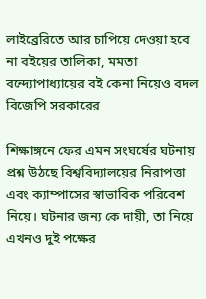লাইব্রেরিতে আর চাপিয়ে দেওয়া হবে না বইয়ের তালিকা, মমতা বন্দ্যোপাধ্যায়ের বই কেনা নিয়েও বদল বিজেপি সরকারের

শিক্ষাঙ্গনে ফের এমন সংঘর্ষের ঘটনায় প্রশ্ন উঠছে বিশ্ববিদ্যালয়ের নিরাপত্তা এবং ক্যাম্পাসের স্বাভাবিক পরিবেশ নিয়ে। ঘটনার জন্য কে দায়ী, তা নিয়ে এখনও দুই পক্ষের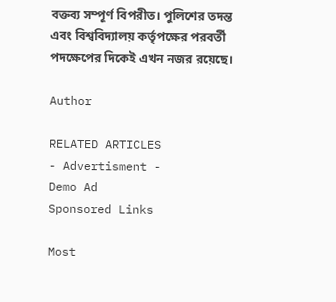বক্তব্য সম্পূর্ণ বিপরীত। পুলিশের তদন্ত এবং বিশ্ববিদ্যালয় কর্তৃপক্ষের পরবর্তী পদক্ষেপের দিকেই এখন নজর রয়েছে।

Author

RELATED ARTICLES
- Advertisment -
Demo Ad
Sponsored Links

Most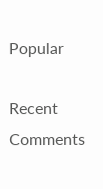Popular

Recent Comments